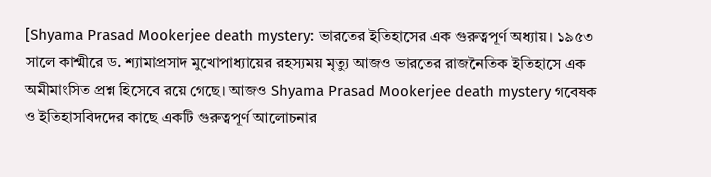[Shyama Prasad Mookerjee death mystery: ভারতের ইতিহাসের এক গুরুত্বপূর্ণ অধ্যায়। ১৯৫৩ সালে কাশ্মীরে ড. শ্যামাপ্রসাদ মুখোপাধ্যায়ের রহস্যময় মৃত্যু আজও ভারতের রাজনৈতিক ইতিহাসে এক অমীমাংসিত প্রশ্ন হিসেবে রয়ে গেছে। আজও Shyama Prasad Mookerjee death mystery গবেষক ও ইতিহাসবিদদের কাছে একটি গুরুত্বপূর্ণ আলোচনার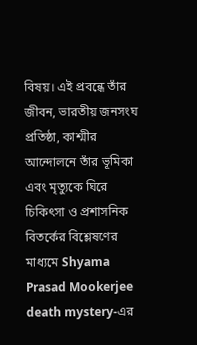বিষয়। এই প্রবন্ধে তাঁর জীবন, ভারতীয় জনসংঘ প্রতিষ্ঠা, কাশ্মীর আন্দোলনে তাঁর ভূমিকা এবং মৃত্যুকে ঘিরে চিকিৎসা ও প্রশাসনিক বিতর্কের বিশ্লেষণের মাধ্যমে Shyama Prasad Mookerjee death mystery-এর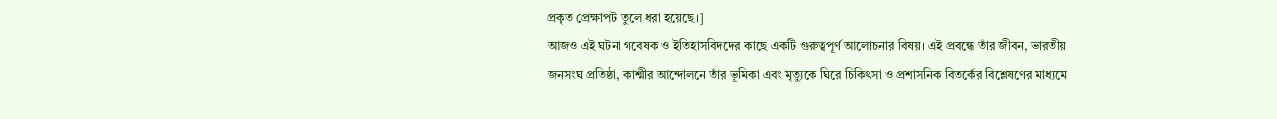প্রকৃত প্রেক্ষাপট তুলে ধরা হয়েছে।]
আজও এই ঘটনা গবেষক ও ইতিহাসবিদদের কাছে একটি গুরুত্বপূর্ণ আলোচনার বিষয়। এই প্রবন্ধে তাঁর জীবন, ভারতীয় জনসংঘ প্রতিষ্ঠা, কাশ্মীর আন্দোলনে তাঁর ভূমিকা এবং মৃত্যুকে ঘিরে চিকিৎসা ও প্রশাসনিক বিতর্কের বিশ্লেষণের মাধ্যমে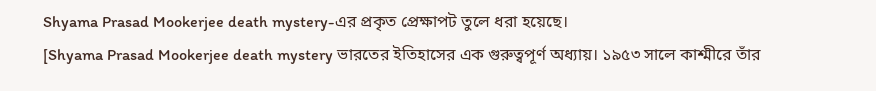Shyama Prasad Mookerjee death mystery-এর প্রকৃত প্রেক্ষাপট তুলে ধরা হয়েছে।
[Shyama Prasad Mookerjee death mystery ভারতের ইতিহাসের এক গুরুত্বপূর্ণ অধ্যায়। ১৯৫৩ সালে কাশ্মীরে তাঁর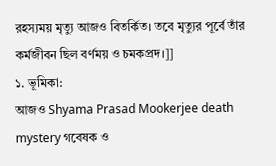রহস্যময় মৃত্যু আজও বিতর্কিত। তবে মৃত্যুর পূর্বে তাঁর কর্মজীবন ছিল বর্ণময় ও চমকপ্রদ।]]
১. ভূমিকা:
আজও Shyama Prasad Mookerjee death mystery গবেষক ও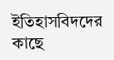ইতিহাসবিদদের কাছে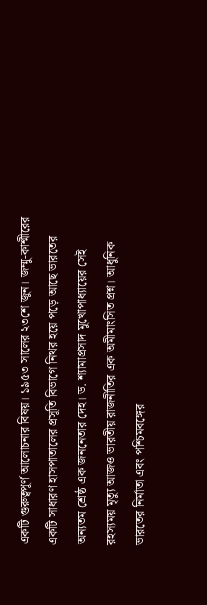একটি গুরুত্বপূর্ণ আলোচনার বিষয়। ১৯৫৩ সালের ২৩শে জুন। জম্মু-কাশ্মীরের একটি সাধারণ হাসপাতালের প্রসূতি বিভাগে নিথর হয়ে পড়ে আছে ভারতের অন্যতম শ্রেষ্ঠ এক জননেতার দেহ। ড. শ্যামাপ্রসাদ মুখোপাধ্যায়ের সেই রহস্যময় মৃত্যু আজও ভারতীয় রাজনীতির এক অমীমাংসিত প্রশ্ন। আধুনিক ভারতের নির্মাতা এবং পশ্চিমবঙ্গের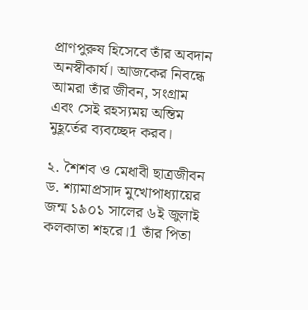প্রাণপুরুষ হিসেবে তাঁর অবদান অনস্বীকার্য। আজকের নিবন্ধে আমরা তাঁর জীবন, সংগ্রাম এবং সেই রহস্যময় অন্তিম মুহূর্তের ব্যবচ্ছেদ করব।

২. শৈশব ও মেধাবী ছাত্রজীবন
ড. শ্যামাপ্রসাদ মুখোপাধ্যায়ের জন্ম ১৯০১ সালের ৬ই জুলাই কলকাতা শহরে।1 তাঁর পিতা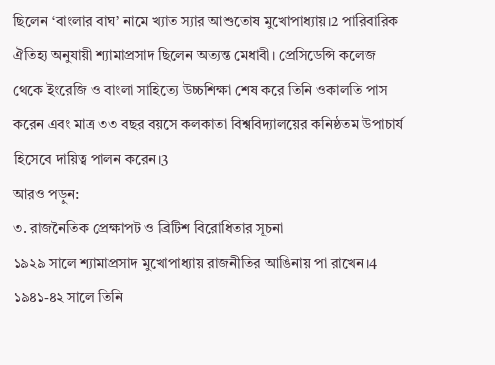ছিলেন ‘বাংলার বাঘ’ নামে খ্যাত স্যার আশুতোষ মুখোপাধ্যায়।2 পারিবারিক ঐতিহ্য অনুযায়ী শ্যামাপ্রসাদ ছিলেন অত্যন্ত মেধাবী। প্রেসিডেন্সি কলেজ থেকে ইংরেজি ও বাংলা সাহিত্যে উচ্চশিক্ষা শেষ করে তিনি ওকালতি পাস করেন এবং মাত্র ৩৩ বছর বয়সে কলকাতা বিশ্ববিদ্যালয়ের কনিষ্ঠতম উপাচার্য হিসেবে দায়িত্ব পালন করেন।3
আরও পড়ুন:
৩. রাজনৈতিক প্রেক্ষাপট ও ব্রিটিশ বিরোধিতার সূচনা
১৯২৯ সালে শ্যামাপ্রসাদ মুখোপাধ্যায় রাজনীতির আঙিনায় পা রাখেন।4 ১৯৪১-৪২ সালে তিনি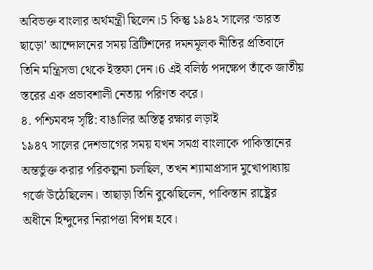অবিভক্ত বাংলার অর্থমন্ত্রী ছিলেন।5 কিন্তু ১৯৪২ সালের ‘ভারত ছাড়ো’ আন্দোলনের সময় ব্রিটিশদের দমনমূলক নীতির প্রতিবাদে তিনি মন্ত্রিসভা থেকে ইস্তফা দেন।6 এই বলিষ্ঠ পদক্ষেপ তাঁকে জাতীয় স্তরের এক প্রভাবশালী নেতায় পরিণত করে।
৪. পশ্চিমবঙ্গ সৃষ্টি: বাঙালির অস্তিত্ব রক্ষার লড়াই
১৯৪৭ সালের দেশভাগের সময় যখন সমগ্র বাংলাকে পাকিস্তানের অন্তর্ভুক্ত করার পরিকল্পনা চলছিল, তখন শ্যামাপ্রসাদ মুখোপাধ্যায় গর্জে উঠেছিলেন। তাছাড়া তিনি বুঝেছিলেন, পাকিস্তান রাষ্ট্রের অধীনে হিন্দুদের নিরাপত্তা বিপন্ন হবে।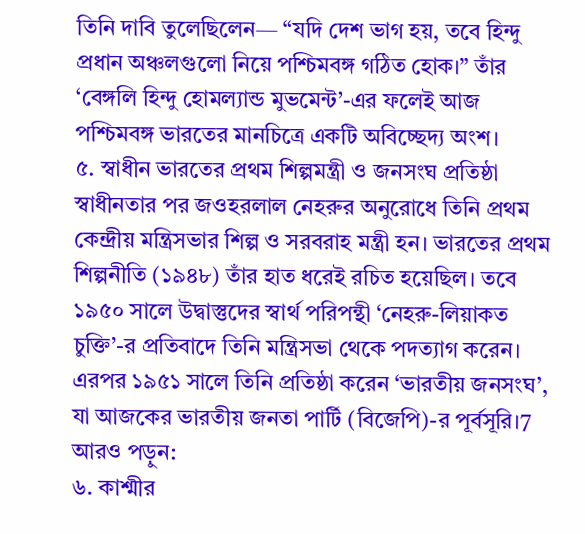তিনি দাবি তুলেছিলেন— “যদি দেশ ভাগ হয়, তবে হিন্দু প্রধান অঞ্চলগুলো নিয়ে পশ্চিমবঙ্গ গঠিত হোক।” তাঁর ‘বেঙ্গলি হিন্দু হোমল্যান্ড মুভমেন্ট’-এর ফলেই আজ পশ্চিমবঙ্গ ভারতের মানচিত্রে একটি অবিচ্ছেদ্য অংশ।
৫. স্বাধীন ভারতের প্রথম শিল্পমন্ত্রী ও জনসংঘ প্রতিষ্ঠা
স্বাধীনতার পর জওহরলাল নেহরুর অনুরোধে তিনি প্রথম কেন্দ্রীয় মন্ত্রিসভার শিল্প ও সরবরাহ মন্ত্রী হন। ভারতের প্রথম শিল্পনীতি (১৯৪৮) তাঁর হাত ধরেই রচিত হয়েছিল। তবে ১৯৫০ সালে উদ্বাস্তুদের স্বার্থ পরিপন্থী ‘নেহরু-লিয়াকত চুক্তি’-র প্রতিবাদে তিনি মন্ত্রিসভা থেকে পদত্যাগ করেন। এরপর ১৯৫১ সালে তিনি প্রতিষ্ঠা করেন ‘ভারতীয় জনসংঘ’, যা আজকের ভারতীয় জনতা পার্টি (বিজেপি)-র পূর্বসূরি।7
আরও পড়ুন:
৬. কাশ্মীর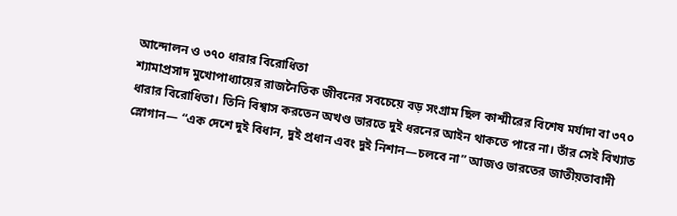আন্দোলন ও ৩৭০ ধারার বিরোধিতা
শ্যামাপ্রসাদ মুখোপাধ্যায়ের রাজনৈতিক জীবনের সবচেয়ে বড় সংগ্রাম ছিল কাশ্মীরের বিশেষ মর্যাদা বা ৩৭০ ধারার বিরোধিতা। তিনি বিশ্বাস করতেন অখণ্ড ভারতে দুই ধরনের আইন থাকতে পারে না। তাঁর সেই বিখ্যাত স্লোগান— “এক দেশে দুই বিধান, দুই প্রধান এবং দুই নিশান—চলবে না” আজও ভারতের জাতীয়তাবাদী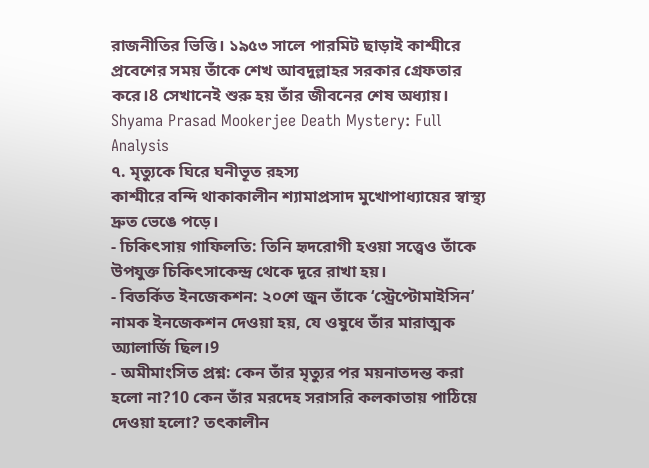রাজনীতির ভিত্তি। ১৯৫৩ সালে পারমিট ছাড়াই কাশ্মীরে প্রবেশের সময় তাঁকে শেখ আবদুল্লাহর সরকার গ্রেফতার করে।8 সেখানেই শুরু হয় তাঁর জীবনের শেষ অধ্যায়।
Shyama Prasad Mookerjee Death Mystery: Full Analysis
৭. মৃত্যুকে ঘিরে ঘনীভূত রহস্য
কাশ্মীরে বন্দি থাকাকালীন শ্যামাপ্রসাদ মুখোপাধ্যায়ের স্বাস্থ্য দ্রুত ভেঙে পড়ে।
- চিকিৎসায় গাফিলতি: তিনি হৃদরোগী হওয়া সত্ত্বেও তাঁকে উপযুক্ত চিকিৎসাকেন্দ্র থেকে দূরে রাখা হয়।
- বিতর্কিত ইনজেকশন: ২০শে জুন তাঁকে ‘স্ট্রেপ্টোমাইসিন’ নামক ইনজেকশন দেওয়া হয়, যে ওষুধে তাঁর মারাত্মক অ্যালার্জি ছিল।9
- অমীমাংসিত প্রশ্ন: কেন তাঁর মৃত্যুর পর ময়নাতদন্ত করা হলো না?10 কেন তাঁর মরদেহ সরাসরি কলকাতায় পাঠিয়ে দেওয়া হলো? তৎকালীন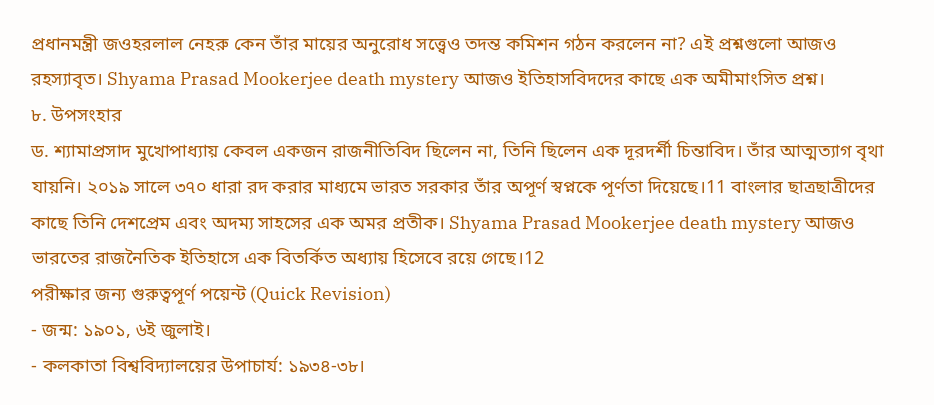প্রধানমন্ত্রী জওহরলাল নেহরু কেন তাঁর মায়ের অনুরোধ সত্ত্বেও তদন্ত কমিশন গঠন করলেন না? এই প্রশ্নগুলো আজও রহস্যাবৃত। Shyama Prasad Mookerjee death mystery আজও ইতিহাসবিদদের কাছে এক অমীমাংসিত প্রশ্ন।
৮. উপসংহার
ড. শ্যামাপ্রসাদ মুখোপাধ্যায় কেবল একজন রাজনীতিবিদ ছিলেন না, তিনি ছিলেন এক দূরদর্শী চিন্তাবিদ। তাঁর আত্মত্যাগ বৃথা যায়নি। ২০১৯ সালে ৩৭০ ধারা রদ করার মাধ্যমে ভারত সরকার তাঁর অপূর্ণ স্বপ্নকে পূর্ণতা দিয়েছে।11 বাংলার ছাত্রছাত্রীদের কাছে তিনি দেশপ্রেম এবং অদম্য সাহসের এক অমর প্রতীক। Shyama Prasad Mookerjee death mystery আজও ভারতের রাজনৈতিক ইতিহাসে এক বিতর্কিত অধ্যায় হিসেবে রয়ে গেছে।12
পরীক্ষার জন্য গুরুত্বপূর্ণ পয়েন্ট (Quick Revision)
- জন্ম: ১৯০১, ৬ই জুলাই।
- কলকাতা বিশ্ববিদ্যালয়ের উপাচার্য: ১৯৩৪-৩৮।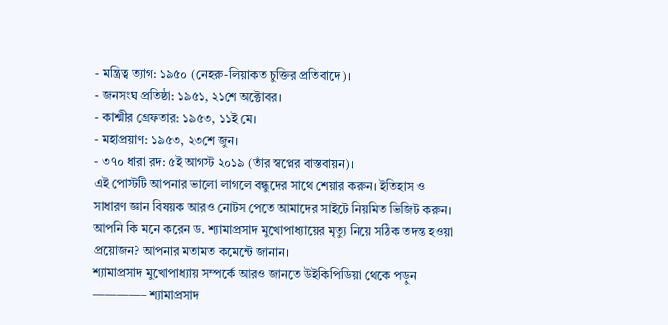- মন্ত্রিত্ব ত্যাগ: ১৯৫০ (নেহরু-লিয়াকত চুক্তির প্রতিবাদে)।
- জনসংঘ প্রতিষ্ঠা: ১৯৫১, ২১শে অক্টোবর।
- কাশ্মীর গ্রেফতার: ১৯৫৩, ১১ই মে।
- মহাপ্রয়াণ: ১৯৫৩, ২৩শে জুন।
- ৩৭০ ধারা রদ: ৫ই আগস্ট ২০১৯ (তাঁর স্বপ্নের বাস্তবায়ন)।
এই পোস্টটি আপনার ভালো লাগলে বন্ধুদের সাথে শেয়ার করুন। ইতিহাস ও সাধারণ জ্ঞান বিষয়ক আরও নোটস পেতে আমাদের সাইটে নিয়মিত ভিজিট করুন।
আপনি কি মনে করেন ড. শ্যামাপ্রসাদ মুখোপাধ্যায়ের মৃত্যু নিয়ে সঠিক তদন্ত হওয়া প্রয়োজন? আপনার মতামত কমেন্টে জানান।
শ্যামাপ্রসাদ মুখোপাধ্যায় সম্পর্কে আরও জানতে উইকিপিডিয়া থেকে পড়ুন
————– শ্যামাপ্রসাদ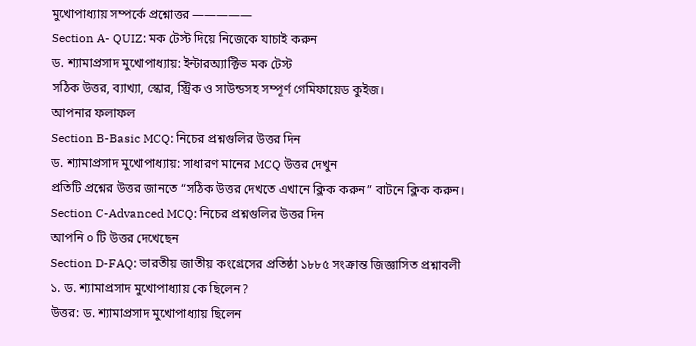মুখোপাধ্যায় সম্পর্কে প্রশ্নোত্তর —————
Section A- QUIZ: মক টেস্ট দিয়ে নিজেকে যাচাই করুন
ড. শ্যামাপ্রসাদ মুখোপাধ্যায়: ইন্টারঅ্যাক্টিভ মক টেস্ট
সঠিক উত্তর, ব্যাখ্যা, স্কোর, স্ট্রিক ও সাউন্ডসহ সম্পূর্ণ গেমিফায়েড কুইজ।
আপনার ফলাফল
Section B-Basic MCQ: নিচের প্রশ্নগুলির উত্তর দিন
ড. শ্যামাপ্রসাদ মুখোপাধ্যায়: সাধারণ মানের MCQ উত্তর দেখুন
প্রতিটি প্রশ্নের উত্তর জানতে “সঠিক উত্তর দেখতে এখানে ক্লিক করুন” বাটনে ক্লিক করুন।
Section C-Advanced MCQ: নিচের প্রশ্নগুলির উত্তর দিন
আপনি ০ টি উত্তর দেখেছেন
Section D-FAQ: ভারতীয় জাতীয় কংগ্রেসের প্রতিষ্ঠা ১৮৮৫ সংক্রান্ত জিজ্ঞাসিত প্রশ্নাবলী
১. ড. শ্যামাপ্রসাদ মুখোপাধ্যায় কে ছিলেন?
উত্তর: ড. শ্যামাপ্রসাদ মুখোপাধ্যায় ছিলেন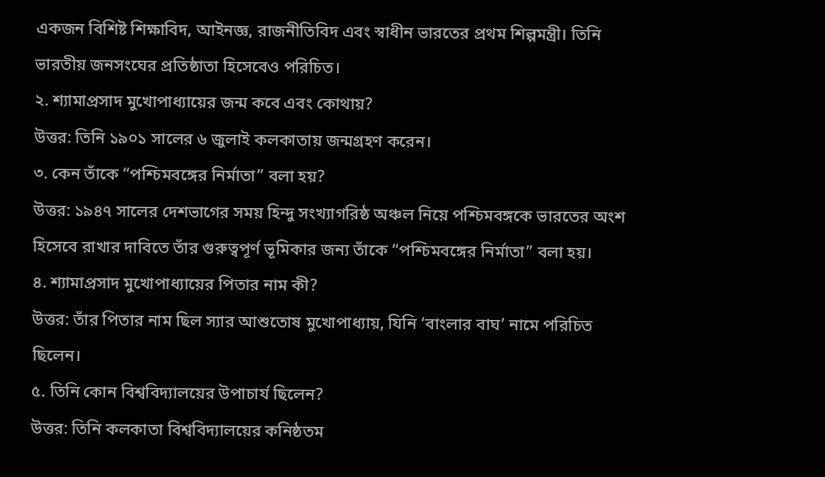একজন বিশিষ্ট শিক্ষাবিদ, আইনজ্ঞ, রাজনীতিবিদ এবং স্বাধীন ভারতের প্রথম শিল্পমন্ত্রী। তিনি ভারতীয় জনসংঘের প্রতিষ্ঠাতা হিসেবেও পরিচিত।
২. শ্যামাপ্রসাদ মুখোপাধ্যায়ের জন্ম কবে এবং কোথায়?
উত্তর: তিনি ১৯০১ সালের ৬ জুলাই কলকাতায় জন্মগ্রহণ করেন।
৩. কেন তাঁকে “পশ্চিমবঙ্গের নির্মাতা” বলা হয়?
উত্তর: ১৯৪৭ সালের দেশভাগের সময় হিন্দু সংখ্যাগরিষ্ঠ অঞ্চল নিয়ে পশ্চিমবঙ্গকে ভারতের অংশ হিসেবে রাখার দাবিতে তাঁর গুরুত্বপূর্ণ ভূমিকার জন্য তাঁকে “পশ্চিমবঙ্গের নির্মাতা” বলা হয়।
৪. শ্যামাপ্রসাদ মুখোপাধ্যায়ের পিতার নাম কী?
উত্তর: তাঁর পিতার নাম ছিল স্যার আশুতোষ মুখোপাধ্যায়, যিনি ‘বাংলার বাঘ’ নামে পরিচিত ছিলেন।
৫. তিনি কোন বিশ্ববিদ্যালয়ের উপাচার্য ছিলেন?
উত্তর: তিনি কলকাতা বিশ্ববিদ্যালয়ের কনিষ্ঠতম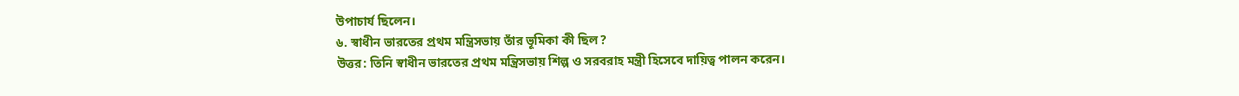উপাচার্য ছিলেন।
৬. স্বাধীন ভারতের প্রথম মন্ত্রিসভায় তাঁর ভূমিকা কী ছিল?
উত্তর: তিনি স্বাধীন ভারতের প্রথম মন্ত্রিসভায় শিল্প ও সরবরাহ মন্ত্রী হিসেবে দায়িত্ব পালন করেন।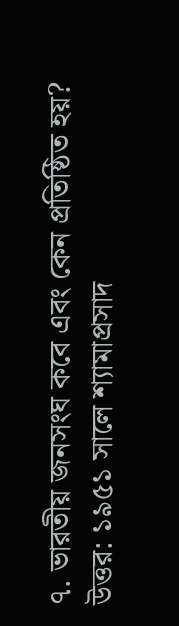৭. ভারতীয় জনসংঘ কবে এবং কেন প্রতিষ্ঠিত হয়?
উত্তর: ১৯৫১ সালে শ্যামাপ্রসাদ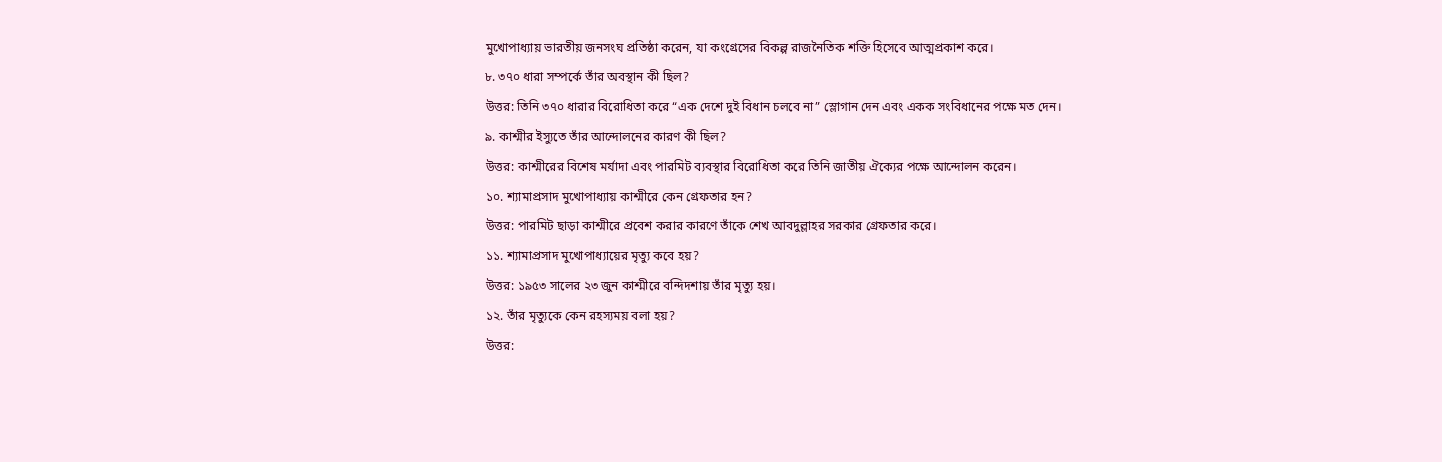মুখোপাধ্যায় ভারতীয় জনসংঘ প্রতিষ্ঠা করেন, যা কংগ্রেসের বিকল্প রাজনৈতিক শক্তি হিসেবে আত্মপ্রকাশ করে।
৮. ৩৭০ ধারা সম্পর্কে তাঁর অবস্থান কী ছিল?
উত্তর: তিনি ৩৭০ ধারার বিরোধিতা করে “এক দেশে দুই বিধান চলবে না” স্লোগান দেন এবং একক সংবিধানের পক্ষে মত দেন।
৯. কাশ্মীর ইস্যুতে তাঁর আন্দোলনের কারণ কী ছিল?
উত্তর: কাশ্মীরের বিশেষ মর্যাদা এবং পারমিট ব্যবস্থার বিরোধিতা করে তিনি জাতীয় ঐক্যের পক্ষে আন্দোলন করেন।
১০. শ্যামাপ্রসাদ মুখোপাধ্যায় কাশ্মীরে কেন গ্রেফতার হন?
উত্তর: পারমিট ছাড়া কাশ্মীরে প্রবেশ করার কারণে তাঁকে শেখ আবদুল্লাহর সরকার গ্রেফতার করে।
১১. শ্যামাপ্রসাদ মুখোপাধ্যায়ের মৃত্যু কবে হয়?
উত্তর: ১৯৫৩ সালের ২৩ জুন কাশ্মীরে বন্দিদশায় তাঁর মৃত্যু হয়।
১২. তাঁর মৃত্যুকে কেন রহস্যময় বলা হয়?
উত্তর: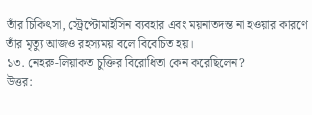তাঁর চিকিৎসা, স্ট্রেপ্টোমাইসিন ব্যবহার এবং ময়নাতদন্ত না হওয়ার কারণে তাঁর মৃত্যু আজও রহস্যময় বলে বিবেচিত হয়।
১৩. নেহরু-লিয়াকত চুক্তির বিরোধিতা কেন করেছিলেন?
উত্তর: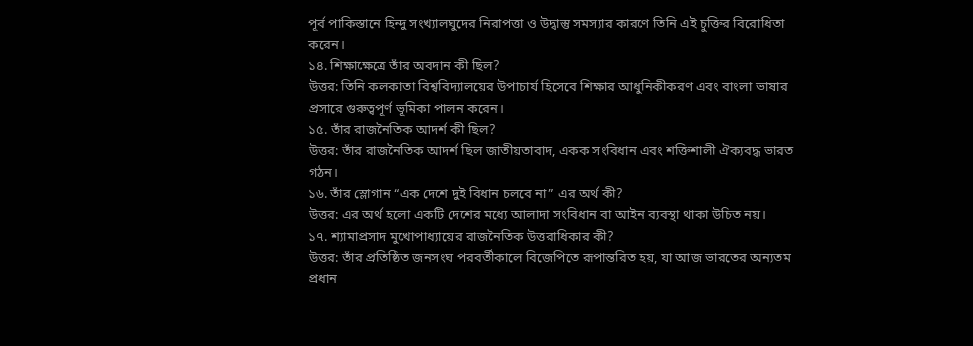পূর্ব পাকিস্তানে হিন্দু সংখ্যালঘুদের নিরাপত্তা ও উদ্বাস্তু সমস্যার কারণে তিনি এই চুক্তির বিরোধিতা করেন।
১৪. শিক্ষাক্ষেত্রে তাঁর অবদান কী ছিল?
উত্তর: তিনি কলকাতা বিশ্ববিদ্যালয়ের উপাচার্য হিসেবে শিক্ষার আধুনিকীকরণ এবং বাংলা ভাষার প্রসারে গুরুত্বপূর্ণ ভূমিকা পালন করেন।
১৫. তাঁর রাজনৈতিক আদর্শ কী ছিল?
উত্তর: তাঁর রাজনৈতিক আদর্শ ছিল জাতীয়তাবাদ, একক সংবিধান এবং শক্তিশালী ঐক্যবদ্ধ ভারত গঠন।
১৬. তাঁর স্লোগান “এক দেশে দুই বিধান চলবে না” এর অর্থ কী?
উত্তর: এর অর্থ হলো একটি দেশের মধ্যে আলাদা সংবিধান বা আইন ব্যবস্থা থাকা উচিত নয়।
১৭. শ্যামাপ্রসাদ মুখোপাধ্যায়ের রাজনৈতিক উত্তরাধিকার কী?
উত্তর: তাঁর প্রতিষ্ঠিত জনসংঘ পরবর্তীকালে বিজেপিতে রূপান্তরিত হয়, যা আজ ভারতের অন্যতম প্রধান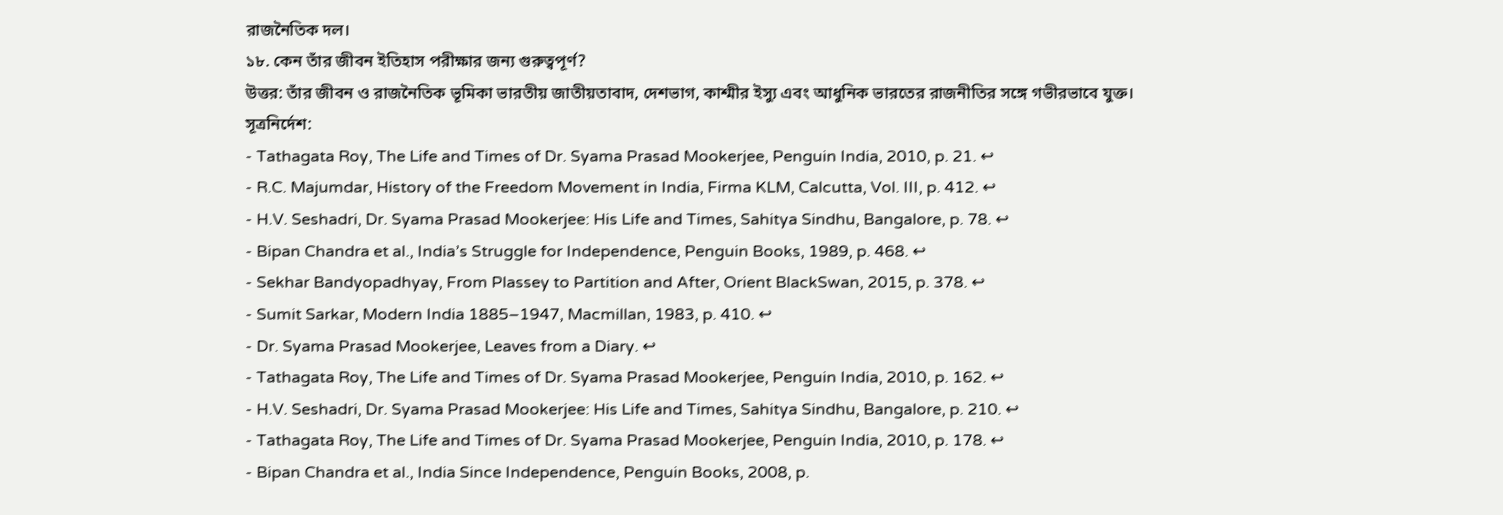রাজনৈতিক দল।
১৮. কেন তাঁর জীবন ইতিহাস পরীক্ষার জন্য গুরুত্বপূর্ণ?
উত্তর: তাঁর জীবন ও রাজনৈতিক ভূমিকা ভারতীয় জাতীয়তাবাদ, দেশভাগ, কাশ্মীর ইস্যু এবং আধুনিক ভারতের রাজনীতির সঙ্গে গভীরভাবে যুক্ত।
সূত্রনির্দেশ:
- Tathagata Roy, The Life and Times of Dr. Syama Prasad Mookerjee, Penguin India, 2010, p. 21. ↩
- R.C. Majumdar, History of the Freedom Movement in India, Firma KLM, Calcutta, Vol. III, p. 412. ↩
- H.V. Seshadri, Dr. Syama Prasad Mookerjee: His Life and Times, Sahitya Sindhu, Bangalore, p. 78. ↩
- Bipan Chandra et al., India’s Struggle for Independence, Penguin Books, 1989, p. 468. ↩
- Sekhar Bandyopadhyay, From Plassey to Partition and After, Orient BlackSwan, 2015, p. 378. ↩
- Sumit Sarkar, Modern India 1885–1947, Macmillan, 1983, p. 410. ↩
- Dr. Syama Prasad Mookerjee, Leaves from a Diary. ↩
- Tathagata Roy, The Life and Times of Dr. Syama Prasad Mookerjee, Penguin India, 2010, p. 162. ↩
- H.V. Seshadri, Dr. Syama Prasad Mookerjee: His Life and Times, Sahitya Sindhu, Bangalore, p. 210. ↩
- Tathagata Roy, The Life and Times of Dr. Syama Prasad Mookerjee, Penguin India, 2010, p. 178. ↩
- Bipan Chandra et al., India Since Independence, Penguin Books, 2008, p.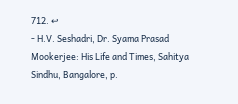712. ↩
- H.V. Seshadri, Dr. Syama Prasad Mookerjee: His Life and Times, Sahitya Sindhu, Bangalore, p.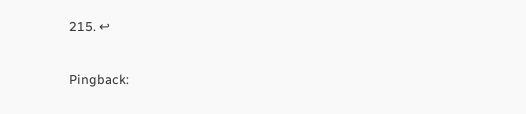215. ↩

Pingback: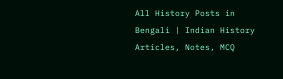All History Posts in Bengali | Indian History Articles, Notes, MCQ